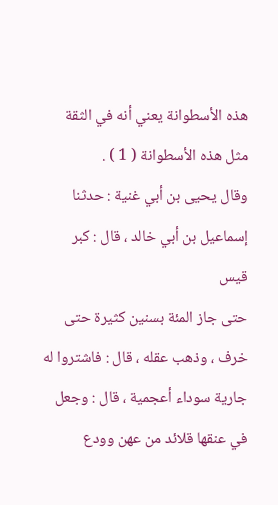هذه الأسطوانة يعني أنه في الثقة مثل هذه الأسطوانة ( 1 ) .
وقال يحيى بن أبي غنية : حدثنا إسماعيل بن أبي خالد ، قال : كبر قيس
حتى جاز المئة بسنين كثيرة حتى خرف ، وذهب عقله ، قال : فاشتروا له
جارية سوداء أعجمية ، قال : وجعل في عنقها قلائد من عهن وودع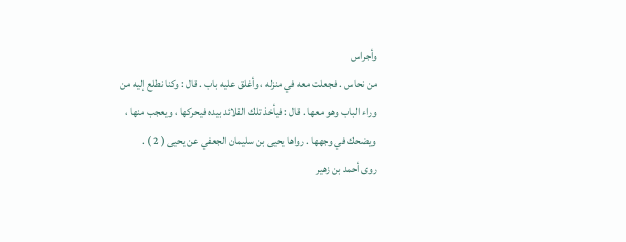وأجراس
من نحاس . فجعلت معه في منزله ، وأغلق عليه باب . قال : وكنا نطلع إليه من
وراء الباب وهو معها . قال : فيأخذ تلك القلائد بيده فيحركها ، ويعجب منها ،
ويضحك في وجهها . رواها يحيى بن سليمان الجعفي عن يحيى ( 2 ) .
روى أحمد بن زهير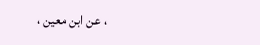، عن ابن معين ،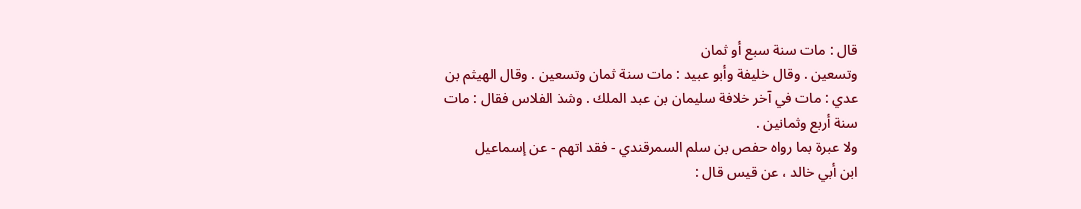قال : مات سنة سبع أو ثمان
وتسعين . وقال خليفة وأبو عبيد : مات سنة ثمان وتسعين . وقال الهيثم بن
عدي : مات في آخر خلافة سليمان بن عبد الملك . وشذ الفلاس فقال : مات
سنة أربع وثمانين .
ولا عبرة بما رواه حفص بن سلم السمرقندي - فقد اتهم - عن إسماعيل
ابن أبي خالد ، عن قيس قال :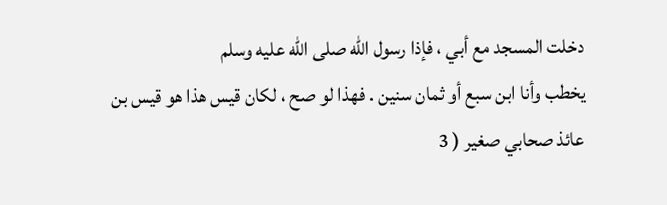دخلت المسجد مع أبي ، فإذا رسول الله صلى الله عليه وسلم
يخطب وأنا ابن سبع أو ثمان سنين . فهذا لو صح ، لكان قيس هذا هو قيس بن
عائذ صحابي صغير ( 3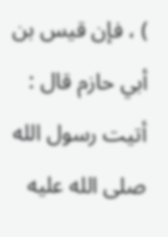) ، فإن قيس بن أبي حازم قال : أتيت رسول الله صلى الله عليه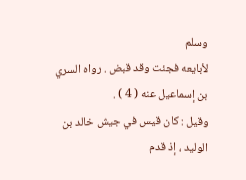وسلم
لأبايعه فجئت وقد قبض . رواه السري بن إسماعيل عنه ( 4 ) .
وقيل : كان قيس في جيش خالد بن الوليد ، إذ قدم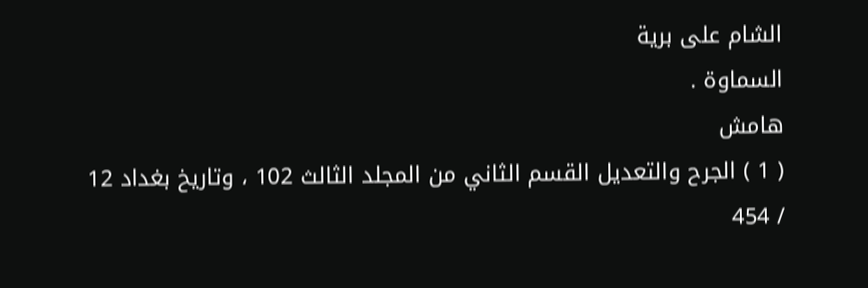الشام على برية
السماوة .
هامش
( 1 ) الجرح والتعديل القسم الثاني من المجلد الثالث 102 ، وتاريخ بغداد 12 / 454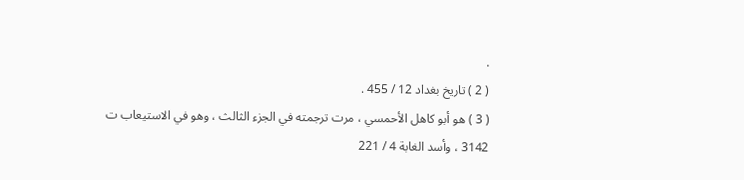.
( 2 ) تاريخ بغداد 12 / 455 .
( 3 ) هو أبو كاهل الأحمسي ، مرت ترجمته في الجزء الثالث ، وهو في الاستيعاب ت
3142 ، وأسد الغابة 4 / 221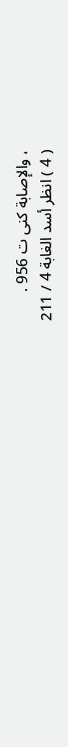، والإصابة كنى ت 956 .
( 4 ) انظر أسد الغابة 4 / 211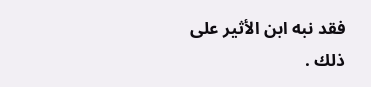فقد نبه ابن الأثير على ذلك .